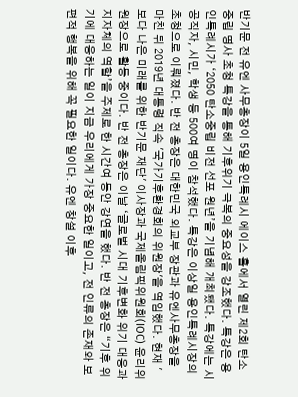반기문 전 유엔 사무총장이 5일 용인특례시 에이스 홀에서 열린 제2회 탄소중립 명사 초청 특강을 통해 기후위기 극복의 중요성을 강조했다. 특강은 용인특례시가 ‘2050 탄소중립 비전 선포 원년’을 기념해 개최됐다. 특강에는 시 공직자, 시민, 학생 등 500여 명이 참석했다. 특강은 이상일 용인특례시장의 초청으로 이뤄졌다. 반 전 총장은 대한민국 외교부 장관과 유엔사무총장을 마친 뒤 2019년 대통령 직속 '국가기후환경회의 위원장'을 역임했다. 현재 '보다 나은 미래를 위한 반기문 재단' 이사장과 국제올림픽위원회(IOC) 윤리위원장으로 활동 중이다. 반 전 총장은 이날 ‘글로벌 시대 기후변화 위기 대응과 지자체의 역할’을 주제로 한 시간여 동안 강연을 했다. 반 전 총장은 “기후 위기에 대응하는 일이 지금 우리에게 가장 중요한 일이고, 전 인류의 존재와 보편적 행복을 위해 꼭 필요한 일이다. 유엔 창설 이후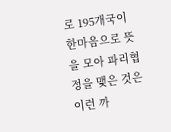로 195개국이 한마음으로 뜻을 모아 파리협정을 맺은 것은 이런 까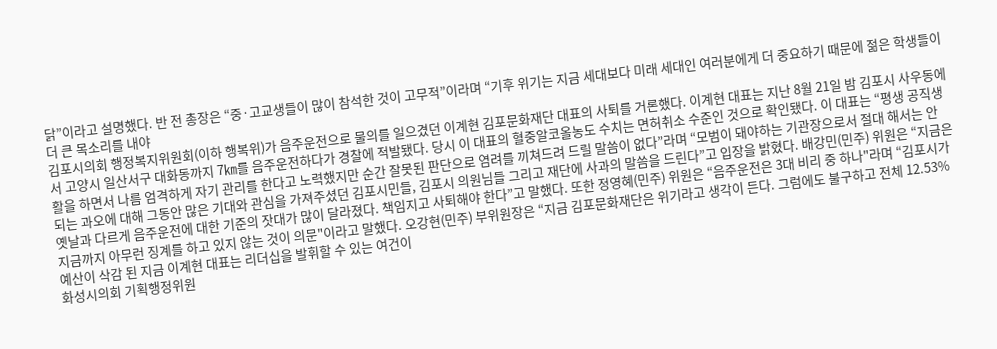닭”이라고 설명했다. 반 전 총장은 “중·고교생들이 많이 참석한 것이 고무적”이라며 “기후 위기는 지금 세대보다 미래 세대인 여러분에게 더 중요하기 때문에 젊은 학생들이 더 큰 목소리를 내야
김포시의회 행정복지위원회(이하 행복위)가 음주운전으로 물의를 일으겼던 이계현 김포문화재단 대표의 사퇴를 거론했다. 이계현 대표는 지난 8월 21일 밤 김포시 사우동에서 고양시 일산서구 대화동까지 7㎞를 음주운전하다가 경찰에 적발됐다. 당시 이 대표의 혈중알코올농도 수치는 면허취소 수준인 것으로 확인됐다. 이 대표는 “평생 공직생활을 하면서 나름 엄격하게 자기 관리를 한다고 노력했지만 순간 잘못된 판단으로 염려를 끼쳐드려 드릴 말씀이 없다”라며 “모범이 돼야하는 기관장으로서 절대 해서는 안 되는 과오에 대해 그동안 많은 기대와 관심을 가져주셨던 김포시민들, 김포시 의원님들 그리고 재단에 사과의 말씀을 드린다”고 입장을 밝혔다. 배강민(민주) 위원은 “지금은 옛날과 다르게 음주운전에 대한 기준의 잣대가 많이 달라졌다. 책임지고 사퇴해야 한다”고 말했다. 또한 정영혜(민주) 위원은 “음주운전은 3대 비리 중 하나"라며 “김포시가 지금까지 아무런 징계를 하고 있지 않는 것이 의문"이라고 말했다. 오강현(민주) 부위원장은 “지금 김포문화재단은 위기라고 생각이 든다. 그럼에도 불구하고 전체 12.53% 예산이 삭감 된 지금 이계현 대표는 리더십을 발휘할 수 있는 여건이
화성시의회 기획행정위원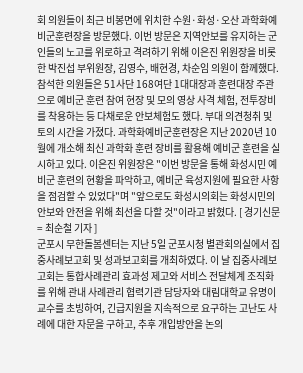회 의원들이 최근 비봉면에 위치한 수원·화성·오산 과학화예비군훈련장을 방문했다. 이번 방문은 지역안보를 유지하는 군인들의 노고를 위로하고 격려하기 위해 이은진 위원장을 비롯한 박진섭 부위원장, 김영수, 배현경, 차순임 의원이 함께했다. 참석한 의원들은 51사단 168여단 1대대장과 훈련대장 주관으로 예비군 훈련 참여 현장 및 모의 영상 사격 체험, 전투장비를 착용하는 등 다채로운 안보체험도 했다. 부대 의견청취 및 토의 시간을 가졌다. 과학화예비군훈련장은 지난 2020년 10월에 개소해 최신 과학화 훈련 장비를 활용해 예비군 훈련을 실시하고 있다. 이은진 위원장은 "이번 방문을 통해 화성시민 예비군 훈련의 현황을 파악하고, 예비군 육성지원에 필요한 사항을 점검할 수 있었다"며 "앞으로도 화성시의회는 화성시민의 안보와 안전을 위해 최선을 다할 것"이라고 밝혔다. [ 경기신문 = 최순철 기자 ]
군포시 무한돌봄센터는 지난 5일 군포시청 별관회의실에서 집중사례보고회 및 성과보고회를 개최하였다. 이 날 집중사례보고회는 통합사례관리 효과성 제고와 서비스 전달체계 조직화를 위해 관내 사례관리 협력기관 담당자와 대림대학교 유명이 교수를 초빙하여, 긴급지원을 지속적으로 요구하는 고난도 사례에 대한 자문을 구하고, 추후 개입방안을 논의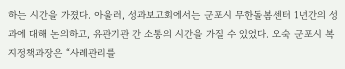하는 시간을 가졌다. 아울러, 성과보고회에서는 군포시 무한돌봄센터 1년간의 성과에 대해 논의하고, 유관기관 간 소통의 시간을 가질 수 있었다. 오숙 군포시 복지정책과장은 “사례관리를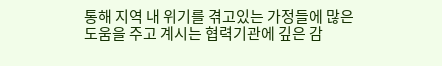통해 지역 내 위기를 겪고있는 가정들에 많은 도움을 주고 계시는 협력기관에 깊은 감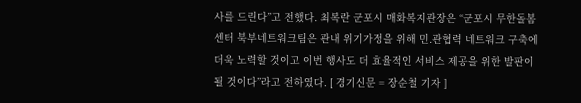사를 드린다”고 전했다. 최복란 군포시 매화복지관장은 “군포시 무한돌봄센터 북부네트워크팀은 관내 위기가정을 위해 민․관협력 네트워크 구축에 더욱 노력할 것이고 이번 행사도 더 효율적인 서비스 제공을 위한 발판이 될 것이다”라고 전하였다. [ 경기신문 = 장순철 기자 ]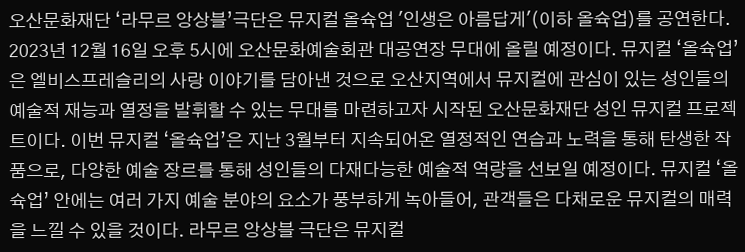오산문화재단 ‘라무르 앙상블’극단은 뮤지컬 올슉업 '인생은 아름답게'(이하 올슉업)를 공연한다. 2023년 12월 16일 오후 5시에 오산문화예술회관 대공연장 무대에 올릴 예정이다. 뮤지컬 ‘올슉업’은 엘비스프레슬리의 사랑 이야기를 담아낸 것으로 오산지역에서 뮤지컬에 관심이 있는 성인들의 예술적 재능과 열정을 발휘할 수 있는 무대를 마련하고자 시작된 오산문화재단 성인 뮤지컬 프로젝트이다. 이번 뮤지컬 ‘올슉업’은 지난 3월부터 지속되어온 열정적인 연습과 노력을 통해 탄생한 작품으로, 다양한 예술 장르를 통해 성인들의 다재다능한 예술적 역량을 선보일 예정이다. 뮤지컬 ‘올슉업’ 안에는 여러 가지 예술 분야의 요소가 풍부하게 녹아들어, 관객들은 다채로운 뮤지컬의 매력을 느낄 수 있을 것이다. 라무르 앙상블 극단은 뮤지컬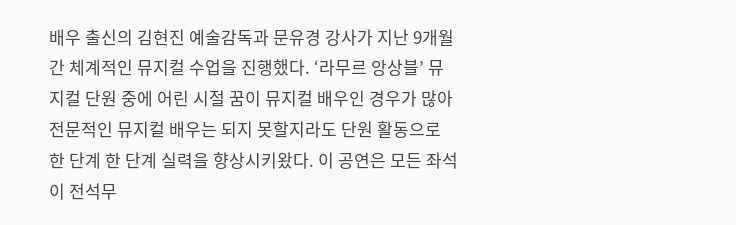배우 출신의 김현진 예술감독과 문유경 강사가 지난 9개월간 체계적인 뮤지컬 수업을 진행했다. ‘라무르 앙상블’ 뮤지컬 단원 중에 어린 시절 꿈이 뮤지컬 배우인 경우가 많아 전문적인 뮤지컬 배우는 되지 못할지라도 단원 활동으로 한 단계 한 단계 실력을 향상시키왔다. 이 공연은 모든 좌석이 전석무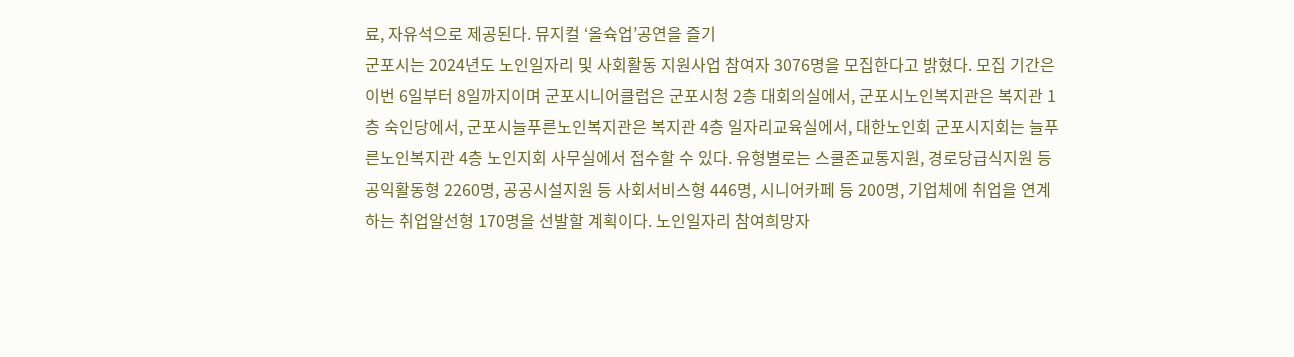료, 자유석으로 제공된다. 뮤지컬 ‘올슉업’공연을 즐기
군포시는 2024년도 노인일자리 및 사회활동 지원사업 참여자 3076명을 모집한다고 밝혔다. 모집 기간은 이번 6일부터 8일까지이며 군포시니어클럽은 군포시청 2층 대회의실에서, 군포시노인복지관은 복지관 1층 숙인당에서, 군포시늘푸른노인복지관은 복지관 4층 일자리교육실에서, 대한노인회 군포시지회는 늘푸른노인복지관 4층 노인지회 사무실에서 접수할 수 있다. 유형별로는 스쿨존교통지원, 경로당급식지원 등 공익활동형 2260명, 공공시설지원 등 사회서비스형 446명, 시니어카페 등 200명, 기업체에 취업을 연계하는 취업알선형 170명을 선발할 계획이다. 노인일자리 참여희망자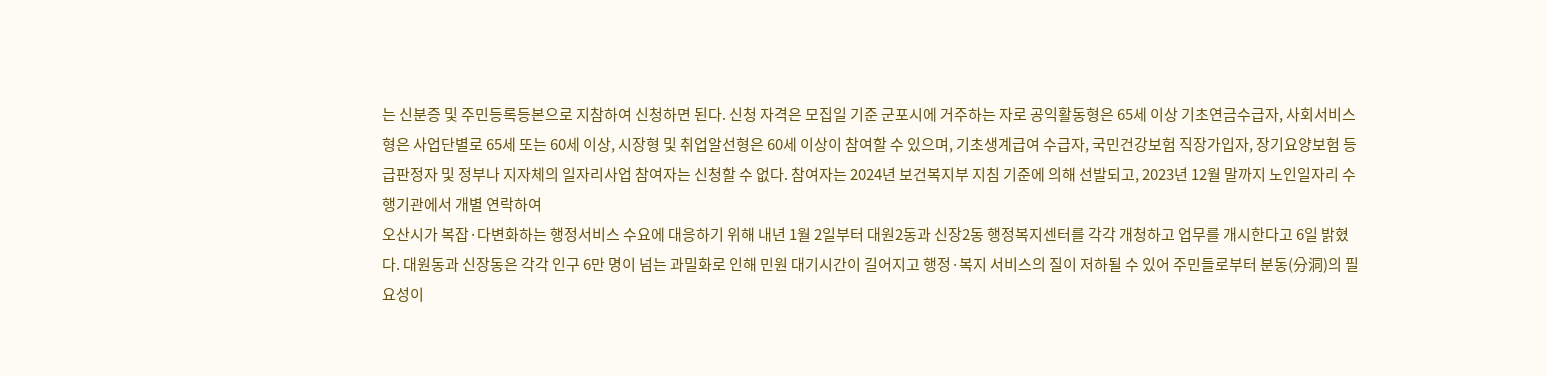는 신분증 및 주민등록등본으로 지참하여 신청하면 된다. 신청 자격은 모집일 기준 군포시에 거주하는 자로 공익활동형은 65세 이상 기초연금수급자, 사회서비스형은 사업단별로 65세 또는 60세 이상, 시장형 및 취업알선형은 60세 이상이 참여할 수 있으며, 기초생계급여 수급자, 국민건강보험 직장가입자, 장기요양보험 등급판정자 및 정부나 지자체의 일자리사업 참여자는 신청할 수 없다. 참여자는 2024년 보건복지부 지침 기준에 의해 선발되고, 2023년 12월 말까지 노인일자리 수행기관에서 개별 연락하여
오산시가 복잡·다변화하는 행정서비스 수요에 대응하기 위해 내년 1월 2일부터 대원2동과 신장2동 행정복지센터를 각각 개청하고 업무를 개시한다고 6일 밝혔다. 대원동과 신장동은 각각 인구 6만 명이 넘는 과밀화로 인해 민원 대기시간이 길어지고 행정·복지 서비스의 질이 저하될 수 있어 주민들로부터 분동(分洞)의 필요성이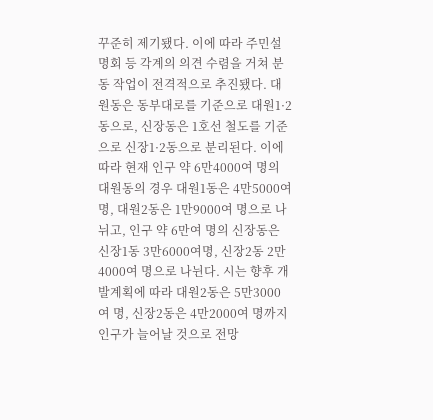꾸준히 제기됐다. 이에 따라 주민설명회 등 각계의 의견 수렴을 거쳐 분동 작업이 전격적으로 추진됐다. 대원동은 동부대로를 기준으로 대원1·2동으로, 신장동은 1호선 철도를 기준으로 신장1·2동으로 분리된다. 이에 따라 현재 인구 약 6만4000여 명의 대원동의 경우 대원1동은 4만5000여 명, 대원2동은 1만9000여 명으로 나뉘고, 인구 약 6만여 명의 신장동은 신장1동 3만6000여명, 신장2동 2만4000여 명으로 나뉜다. 시는 향후 개발계획에 따라 대원2동은 5만3000여 명, 신장2동은 4만2000여 명까지 인구가 늘어날 것으로 전망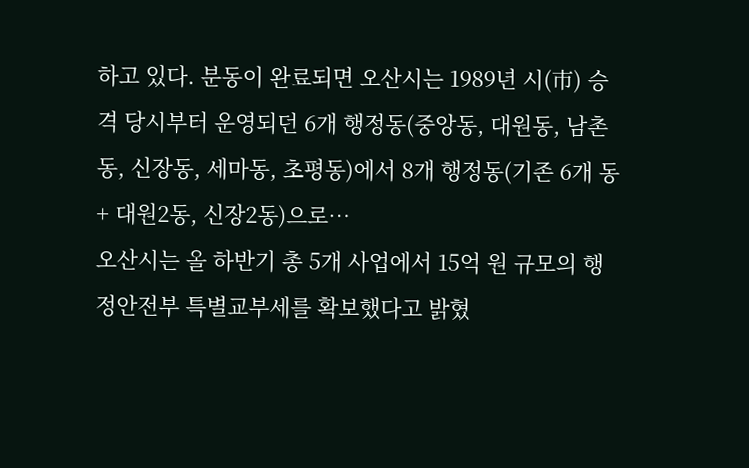하고 있다. 분동이 완료되면 오산시는 1989년 시(市) 승격 당시부터 운영되던 6개 행정동(중앙동, 대원동, 남촌동, 신장동, 세마동, 초평동)에서 8개 행정동(기존 6개 동 + 대원2동, 신장2동)으로…
오산시는 올 하반기 총 5개 사업에서 15억 원 규모의 행정안전부 특별교부세를 확보했다고 밝혔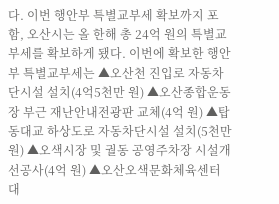다. 이번 행안부 특별교부세 확보까지 포함, 오산시는 올 한해 총 24억 원의 특별교부세를 확보하게 됐다. 이번에 확보한 행안부 특별교부세는 ▲오산천 진입로 자동차단시설 설치(4억5천만 원) ▲오산종합운동장 부근 재난안내전광판 교체(4억 원) ▲탑동대교 하상도로 자동차단시설 설치(5천만 원) ▲오색시장 및 궐동 공영주차장 시설개선공사(4억 원) ▲오산오색문화체육센터 대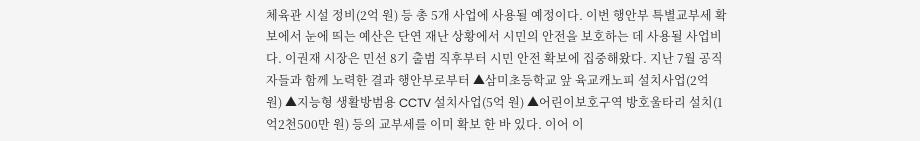체육관 시설 정비(2억 원) 등 총 5개 사업에 사용될 예정이다. 이번 행안부 특별교부세 확보에서 눈에 띄는 예산은 단연 재난 상황에서 시민의 안전을 보호하는 데 사용될 사업비다. 이권재 시장은 민선 8기 출범 직후부터 시민 안전 확보에 집중해왔다. 지난 7월 공직자들과 함께 노력한 결과 행안부로부터 ▲삼미초등학교 앞 육교캐노피 설치사업(2억 원) ▲지능형 생활방범용 CCTV 설치사업(5억 원) ▲어린이보호구역 방호울타리 설치(1억2천500만 원) 등의 교부세를 이미 확보 한 바 있다. 이어 이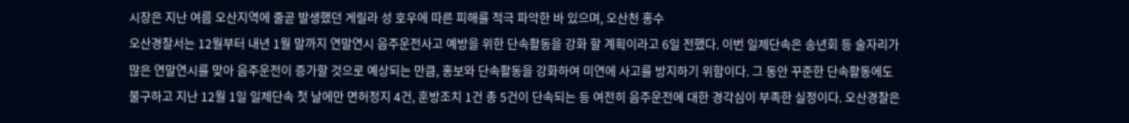시장은 지난 여름 오산지역에 줄곧 발생했던 게릴라 성 호우에 따른 피해를 적극 파악한 바 있으며, 오산천 홍수
오산경찰서는 12월부터 내년 1월 말까지 연말연시 음주운전사고 예방을 위한 단속활동을 강화 할 계획이라고 6일 전했다. 이번 일제단속은 송년회 등 술자리가 많은 연말연시를 맞아 음주운전이 증가할 것으로 예상되는 만큼, 홍보와 단속활동을 강화하여 미연에 사고를 방지하기 위함이다. 그 동안 꾸준한 단속활동에도 불구하고 지난 12월 1일 일제단속 첫 날에만 면허정지 4건, 훈방조치 1건 총 5건이 단속되는 등 여전히 음주운전에 대한 경각심이 부족한 실정이다. 오산경찰은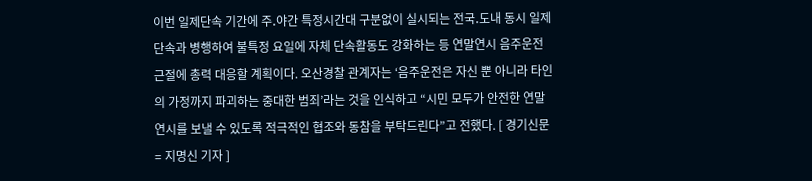이번 일제단속 기간에 주․야간 특정시간대 구분없이 실시되는 전국․도내 동시 일제단속과 병행하여 불특정 요일에 자체 단속활동도 강화하는 등 연말연시 음주운전 근절에 총력 대응할 계획이다. 오산경찰 관계자는 ‘음주운전은 자신 뿐 아니라 타인의 가정까지 파괴하는 중대한 범죄’라는 것을 인식하고 “시민 모두가 안전한 연말연시를 보낼 수 있도록 적극적인 협조와 동참을 부탁드린다”고 전했다. [ 경기신문 = 지명신 기자 ]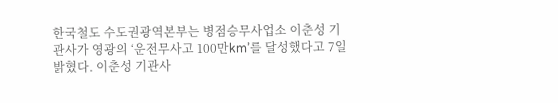한국철도 수도권광역본부는 병점승무사업소 이춘성 기관사가 영광의 ‘운전무사고 100만km’를 달성했다고 7일 밝혔다. 이춘성 기관사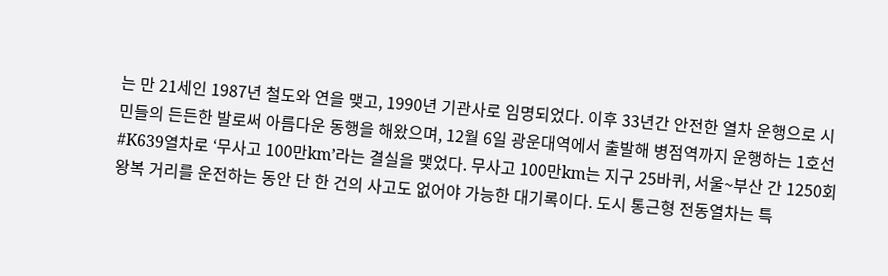는 만 21세인 1987년 철도와 연을 맺고, 1990년 기관사로 임명되었다. 이후 33년간 안전한 열차 운행으로 시민들의 든든한 발로써 아름다운 동행을 해왔으며, 12월 6일 광운대역에서 출발해 병점역까지 운행하는 1호선 #K639열차로 ‘무사고 100만km’라는 결실을 맺었다. 무사고 100만km는 지구 25바퀴, 서울~부산 간 1250회 왕복 거리를 운전하는 동안 단 한 건의 사고도 없어야 가능한 대기록이다. 도시 통근형 전동열차는 특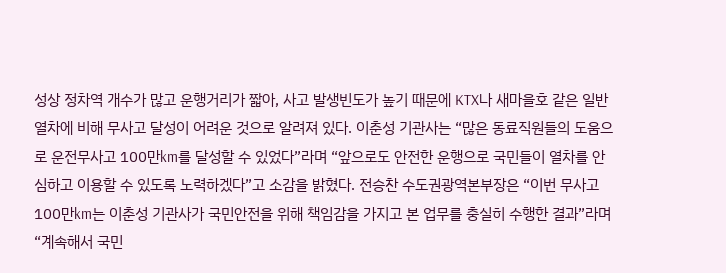성상 정차역 개수가 많고 운행거리가 짧아, 사고 발생빈도가 높기 때문에 KTX나 새마을호 같은 일반 열차에 비해 무사고 달성이 어려운 것으로 알려져 있다. 이춘성 기관사는 “많은 동료직원들의 도움으로 운전무사고 100만km를 달성할 수 있었다”라며 “앞으로도 안전한 운행으로 국민들이 열차를 안심하고 이용할 수 있도록 노력하겠다”고 소감을 밝혔다. 전승찬 수도권광역본부장은 “이번 무사고 100만km는 이춘성 기관사가 국민안전을 위해 책임감을 가지고 본 업무를 충실히 수행한 결과”라며 “계속해서 국민